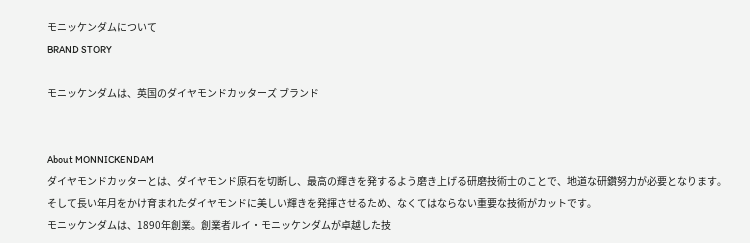モニッケンダムについて
BRAND STORY

モニッケンダムは、英国のダイヤモンドカッターズ ブランド


About MONNICKENDAM
ダイヤモンドカッターとは、ダイヤモンド原石を切断し、最高の輝きを発するよう磨き上げる研磨技術士のことで、地道な研鑽努力が必要となります。そして長い年月をかけ育まれたダイヤモンドに美しい輝きを発揮させるため、なくてはならない重要な技術がカットです。
モニッケンダムは、1890年創業。創業者ルイ・モニッケンダムが卓越した技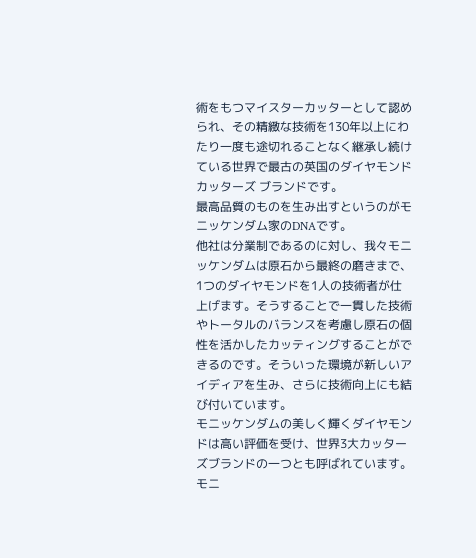術をもつマイスターカッターとして認められ、その精緻な技術を130年以上にわたり一度も途切れることなく継承し続けている世界で最古の英国のダイヤモンドカッターズ ブランドです。
最高品質のものを生み出すというのがモニッケンダム家のDNAです。
他社は分業制であるのに対し、我々モニッケンダムは原石から最終の磨きまで、1つのダイヤモンドを1人の技術者が仕上げます。そうすることで一貫した技術やトータルのバランスを考慮し原石の個性を活かしたカッティングすることができるのです。そういった環境が新しいアイディアを生み、さらに技術向上にも結び付いています。
モニッケンダムの美しく輝くダイヤモンドは高い評価を受け、世界3大カッターズブランドの一つとも呼ばれています。
モニ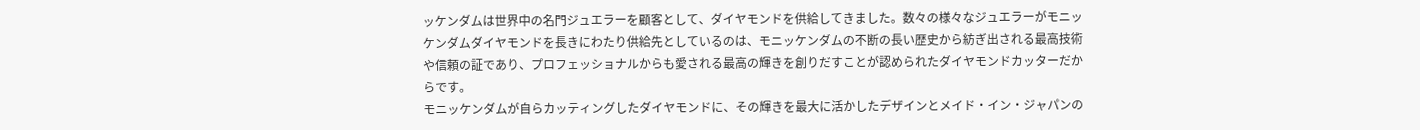ッケンダムは世界中の名門ジュエラーを顧客として、ダイヤモンドを供給してきました。数々の様々なジュエラーがモニッケンダムダイヤモンドを長きにわたり供給先としているのは、モニッケンダムの不断の長い歴史から紡ぎ出される最高技術や信頼の証であり、プロフェッショナルからも愛される最高の輝きを創りだすことが認められたダイヤモンドカッターだからです。
モニッケンダムが自らカッティングしたダイヤモンドに、その輝きを最大に活かしたデザインとメイド・イン・ジャパンの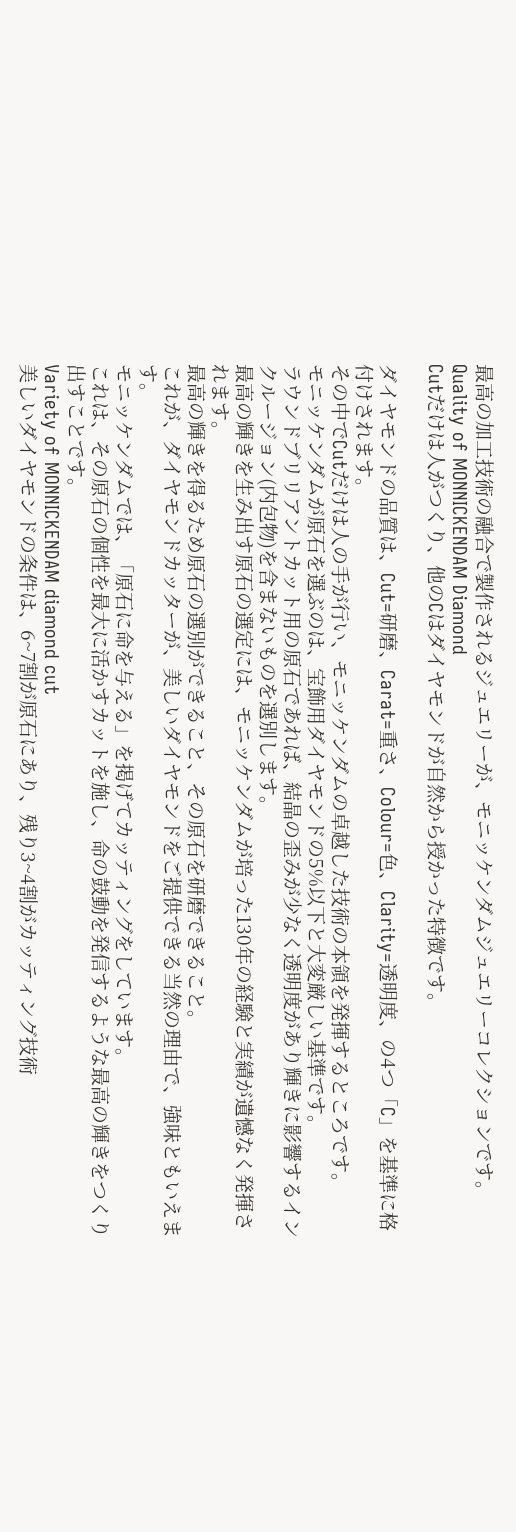最高の加工技術の融合で製作されるジュエリーが、モニッケンダムジュエリーコレクションです。
Quality of MONNICKENDAM Diamond
Cutだけは人がつくり、他のCはダイヤモンドが自然から授かった特徴です。

ダイヤモンドの品質は、Cut=研磨、Carat=重さ、Colour=色、Clarity=透明度、の4つ「C」を基準に格付けされます。
その中でCutだけは人の手が行い、モニッケンダムの卓越した技術の本領を発揮するところです。
モニッケンダムが原石を選ぶのは、宝飾用ダイヤモンドの5%以下と大変厳しい基準です。
ラウンドブリリアントカット用の原石であれば、結晶の歪みが少なく透明度があり輝きに影響するインクルージョン(内包物)を含まないものを選別します。
最高の輝きを生み出す原石の選定には、モニッケンダムが培った130年の経験と実績が遺憾なく発揮されます。
最高の輝きを得るため原石の選別ができること、その原石を研磨できること。
これが、ダイヤモンドカッターが、美しいダイヤモンドをご提供できる当然の理由で、強味ともいえます。
モニッケンダムでは、「原石に命を与える」を掲げてカッティングをしています。
これは、その原石の個性を最大に活かすカットを施し、命の鼓動を発信するような最高の輝きをつくり出すことです。
Variety of MONNICKENDAM diamond cut
美しいダイヤモンドの条件は、6~7割が原石にあり、残り3~4割がカッティング技術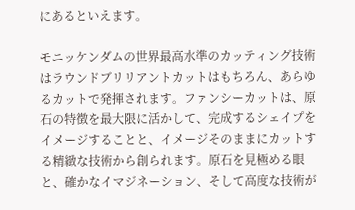にあるといえます。

モニッケンダムの世界最高水準のカッティング技術はラウンドブリリアントカットはもちろん、あらゆるカットで発揮されます。ファンシーカットは、原石の特徴を最大限に活かして、完成するシェイプをイメージすることと、イメージそのままにカットする精緻な技術から創られます。原石を見極める眼と、確かなイマジネーション、そして高度な技術が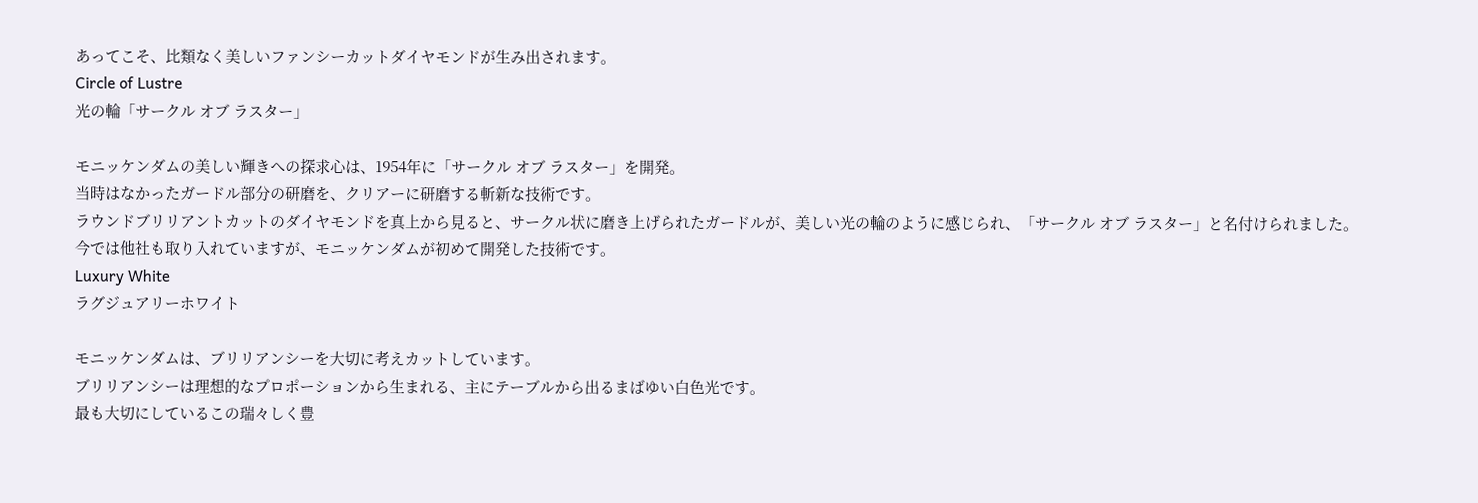あってこそ、比類なく美しいファンシーカットダイヤモンドが生み出されます。
Circle of Lustre
光の輪「サークル オブ ラスター」

モニッケンダムの美しい輝きへの探求心は、1954年に「サークル オブ ラスター」を開発。
当時はなかったガードル部分の研磨を、クリアーに研磨する斬新な技術です。
ラウンドブリリアントカットのダイヤモンドを真上から見ると、サークル状に磨き上げられたガードルが、美しい光の輪のように感じられ、「サークル オブ ラスター」と名付けられました。
今では他社も取り入れていますが、モニッケンダムが初めて開発した技術です。
Luxury White
ラグジュアリーホワイト

モニッケンダムは、ブリリアンシーを大切に考えカットしています。
ブリリアンシーは理想的なプロポーションから生まれる、主にテーブルから出るまばゆい白色光です。
最も大切にしているこの瑞々しく豊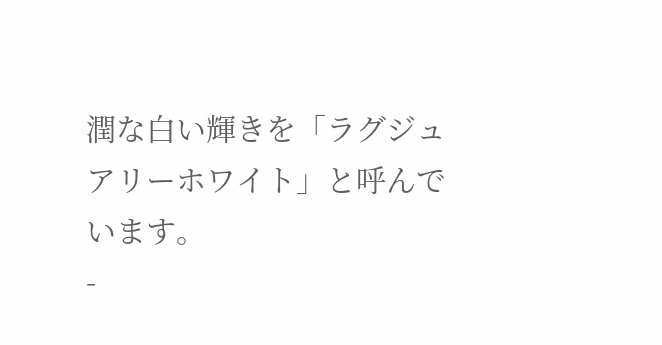潤な白い輝きを「ラグジュアリーホワイト」と呼んでいます。
-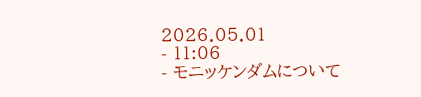2026.05.01
- 11:06
- モニッケンダムについて